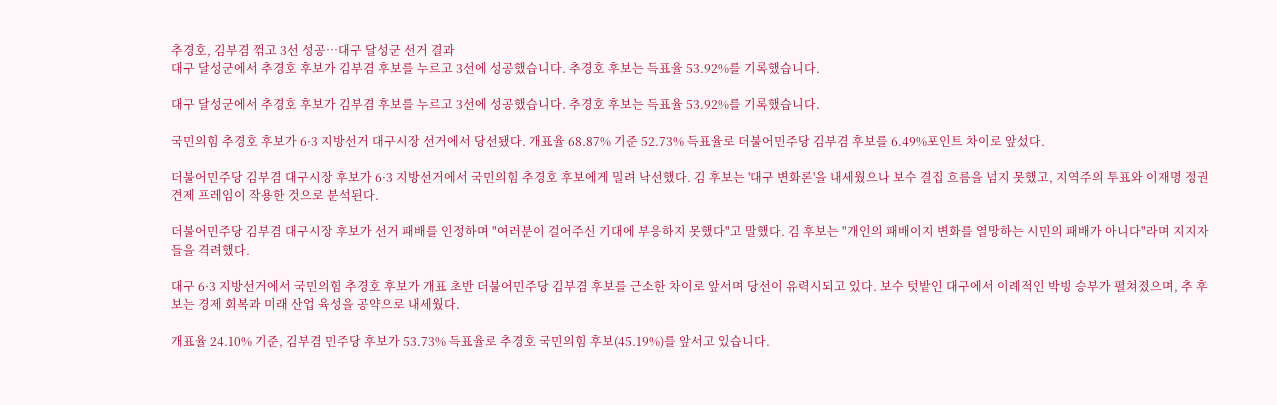추경호, 김부겸 꺾고 3선 성공…대구 달성군 선거 결과
대구 달성군에서 추경호 후보가 김부겸 후보를 누르고 3선에 성공했습니다. 추경호 후보는 득표율 53.92%를 기록했습니다.

대구 달성군에서 추경호 후보가 김부겸 후보를 누르고 3선에 성공했습니다. 추경호 후보는 득표율 53.92%를 기록했습니다.

국민의힘 추경호 후보가 6·3 지방선거 대구시장 선거에서 당선됐다. 개표율 68.87% 기준 52.73% 득표율로 더불어민주당 김부겸 후보를 6.49%포인트 차이로 앞섰다.

더불어민주당 김부겸 대구시장 후보가 6·3 지방선거에서 국민의힘 추경호 후보에게 밀려 낙선했다. 김 후보는 '대구 변화론'을 내세웠으나 보수 결집 흐름을 넘지 못했고, 지역주의 투표와 이재명 정권 견제 프레임이 작용한 것으로 분석된다.

더불어민주당 김부겸 대구시장 후보가 선거 패배를 인정하며 "여러분이 걸어주신 기대에 부응하지 못했다"고 말했다. 김 후보는 "개인의 패배이지 변화를 열망하는 시민의 패배가 아니다"라며 지지자들을 격려했다.

대구 6·3 지방선거에서 국민의힘 추경호 후보가 개표 초반 더불어민주당 김부겸 후보를 근소한 차이로 앞서며 당선이 유력시되고 있다. 보수 텃밭인 대구에서 이례적인 박빙 승부가 펼쳐졌으며, 추 후보는 경제 회복과 미래 산업 육성을 공약으로 내세웠다.

개표율 24.10% 기준, 김부겸 민주당 후보가 53.73% 득표율로 추경호 국민의힘 후보(45.19%)를 앞서고 있습니다.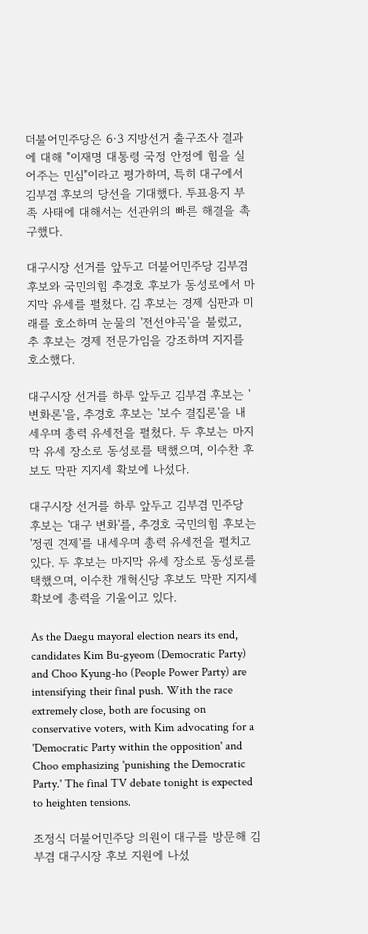더불어민주당은 6·3 지방선거 출구조사 결과에 대해 "이재명 대통령 국정 안정에 힘을 실어주는 민심"이라고 평가하며, 특히 대구에서 김부겸 후보의 당선을 기대했다. 투표용지 부족 사태에 대해서는 선관위의 빠른 해결을 촉구했다.

대구시장 선거를 앞두고 더불어민주당 김부겸 후보와 국민의힘 추경호 후보가 동성로에서 마지막 유세를 펼쳤다. 김 후보는 경제 심판과 미래를 호소하며 눈물의 '전선야곡'을 불렀고, 추 후보는 경제 전문가임을 강조하며 지지를 호소했다.

대구시장 선거를 하루 앞두고 김부겸 후보는 '변화론'을, 추경호 후보는 '보수 결집론'을 내세우며 총력 유세전을 펼쳤다. 두 후보는 마지막 유세 장소로 동성로를 택했으며, 이수찬 후보도 막판 지지세 확보에 나섰다.

대구시장 선거를 하루 앞두고 김부겸 민주당 후보는 '대구 변화'를, 추경호 국민의힘 후보는 '정권 견제'를 내세우며 총력 유세전을 펼치고 있다. 두 후보는 마지막 유세 장소로 동성로를 택했으며, 이수찬 개혁신당 후보도 막판 지지세 확보에 총력을 기울이고 있다.

As the Daegu mayoral election nears its end, candidates Kim Bu-gyeom (Democratic Party) and Choo Kyung-ho (People Power Party) are intensifying their final push. With the race extremely close, both are focusing on conservative voters, with Kim advocating for a 'Democratic Party within the opposition' and Choo emphasizing 'punishing the Democratic Party.' The final TV debate tonight is expected to heighten tensions.

조정식 더불어민주당 의원이 대구를 방문해 김부겸 대구시장 후보 지원에 나섰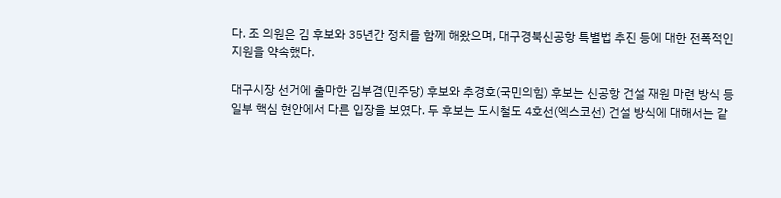다. 조 의원은 김 후보와 35년간 정치를 함께 해왔으며, 대구경북신공항 특별법 추진 등에 대한 전폭적인 지원을 약속했다.

대구시장 선거에 출마한 김부겸(민주당) 후보와 추경호(국민의힘) 후보는 신공항 건설 재원 마련 방식 등 일부 핵심 현안에서 다른 입장을 보였다. 두 후보는 도시철도 4호선(엑스코선) 건설 방식에 대해서는 같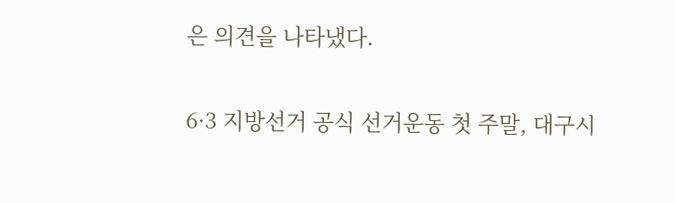은 의견을 나타냈다.

6·3 지방선거 공식 선거운동 첫 주말, 대구시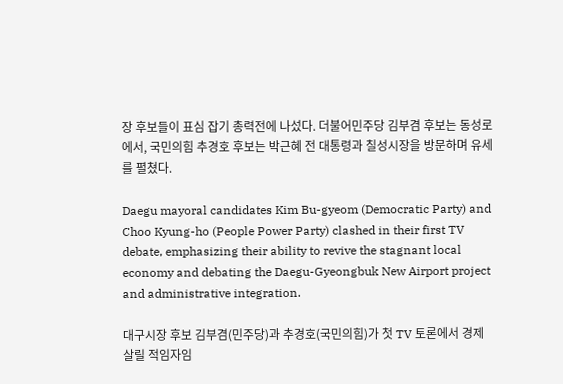장 후보들이 표심 잡기 총력전에 나섰다. 더불어민주당 김부겸 후보는 동성로에서, 국민의힘 추경호 후보는 박근혜 전 대통령과 칠성시장을 방문하며 유세를 펼쳤다.

Daegu mayoral candidates Kim Bu-gyeom (Democratic Party) and Choo Kyung-ho (People Power Party) clashed in their first TV debate, emphasizing their ability to revive the stagnant local economy and debating the Daegu-Gyeongbuk New Airport project and administrative integration.

대구시장 후보 김부겸(민주당)과 추경호(국민의힘)가 첫 TV 토론에서 경제 살릴 적임자임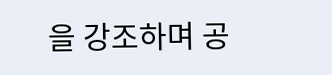을 강조하며 공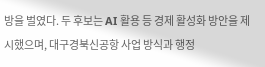방을 벌였다. 두 후보는 AI 활용 등 경제 활성화 방안을 제시했으며, 대구경북신공항 사업 방식과 행정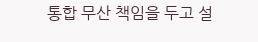통합 무산 책임을 두고 설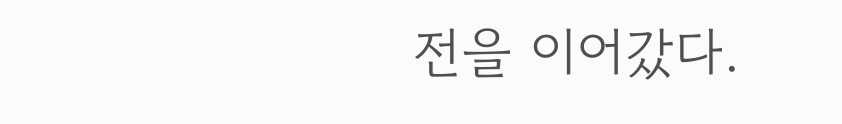전을 이어갔다.